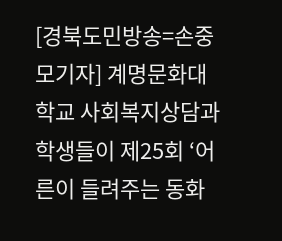[경북도민방송=손중모기자] 계명문화대학교 사회복지상담과 학생들이 제25회 ‘어른이 들려주는 동화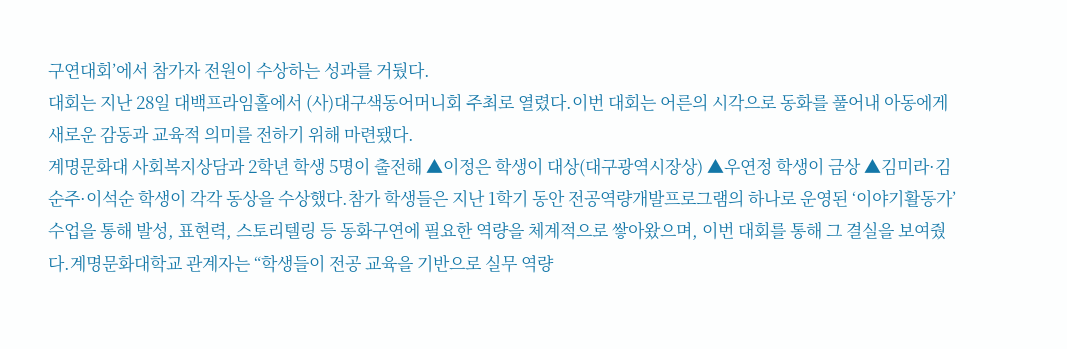구연대회’에서 참가자 전원이 수상하는 성과를 거뒀다.
대회는 지난 28일 대백프라임홀에서 (사)대구색동어머니회 주최로 열렸다.이번 대회는 어른의 시각으로 동화를 풀어내 아동에게 새로운 감동과 교육적 의미를 전하기 위해 마련됐다.
계명문화대 사회복지상담과 2학년 학생 5명이 출전해 ▲이정은 학생이 대상(대구광역시장상) ▲우연정 학생이 금상 ▲김미라·김순주·이석순 학생이 각각 동상을 수상했다.참가 학생들은 지난 1학기 동안 전공역량개발프로그램의 하나로 운영된 ‘이야기활동가’ 수업을 통해 발성, 표현력, 스토리텔링 등 동화구연에 필요한 역량을 체계적으로 쌓아왔으며, 이번 대회를 통해 그 결실을 보여줬다.계명문화대학교 관계자는 “학생들이 전공 교육을 기반으로 실무 역량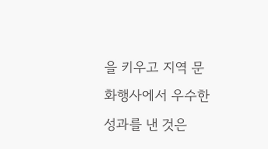을 키우고 지역 문화행사에서 우수한 성과를 낸 것은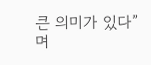큰 의미가 있다”며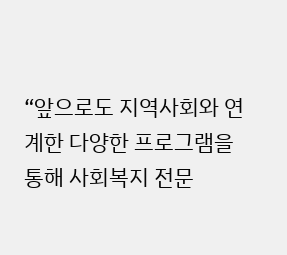“앞으로도 지역사회와 연계한 다양한 프로그램을 통해 사회복지 전문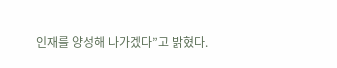인재를 양성해 나가겠다”고 밝혔다.